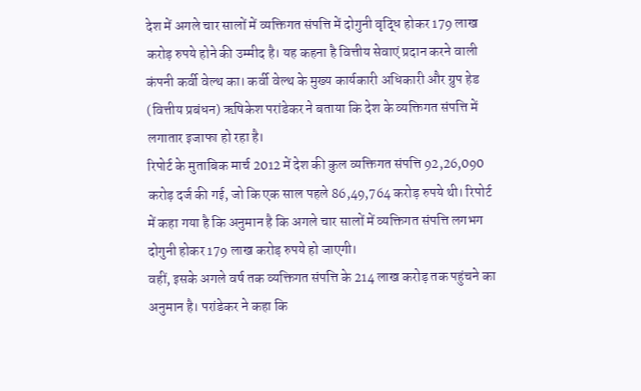देश में अगले चार सालों में व्यक्तिगत संपत्ति में दोगुनी वृद्धि होकर 179 लाख करोड़ रुपये होने की उम्मीद है। यह कहना है वित्तीय सेवाएं प्रदान करने वाली कंपनी कर्वी वेल्थ का। कर्वी वेल्थ के मुख्य कार्यकारी अधिकारी और ग्रुप हेड (वित्तीय प्रबंधन) ऋषिकेश परांडेकर ने बताया कि देश के व्यक्तिगत संपत्ति में लगातार इजाफा हो रहा है।
रिपोर्ट के मुताबिक मार्च 2012 में देश की कुल व्यक्तिगत संपत्ति 92,26,090 करोड़ दर्ज की गई, जो कि एक साल पहले 86,49,764 करोड़ रुपये थी। रिपोर्ट में कहा गया है कि अनुमान है कि अगले चार सालों में व्यक्तिगत संपत्ति लगभग दोगुनी होकर 179 लाख करोड़ रुपये हो जाएगी।
वहीं, इसके अगले वर्ष तक व्यक्तिगत संपत्ति के 214 लाख करोड़ तक पहुंचने का अनुमान है। परांडेकर ने कहा कि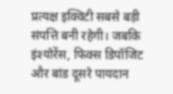प्रत्यक्ष इक्विटी सबसे बड़ी संपत्ति बनी रहेगी। जबकि इंश्योरेंस, फिक्स डिपॉजिट और बांड दूसरे पायदान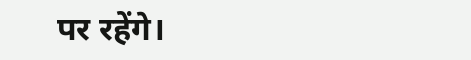पर रहेंगे।